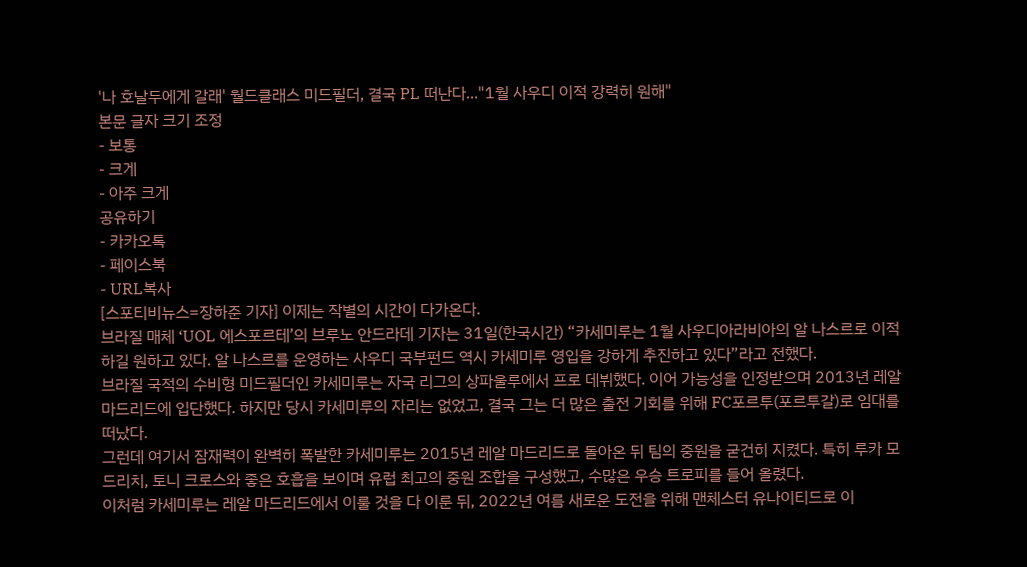'나 호날두에게 갈래' 월드클래스 미드필더, 결국 PL 떠난다..."1월 사우디 이적 강력히 원해"
본문 글자 크기 조정
- 보통
- 크게
- 아주 크게
공유하기
- 카카오톡
- 페이스북
- URL복사
[스포티비뉴스=장하준 기자] 이제는 작별의 시간이 다가온다.
브라질 매체 ‘UOL 에스포르테’의 브루노 안드라데 기자는 31일(한국시간) “카세미루는 1월 사우디아라비아의 알 나스르로 이적하길 원하고 있다. 알 나스르를 운영하는 사우디 국부펀드 역시 카세미루 영입을 강하게 추진하고 있다”라고 전했다.
브라질 국적의 수비형 미드필더인 카세미루는 자국 리그의 상파울루에서 프로 데뷔했다. 이어 가능성을 인정받으며 2013년 레알 마드리드에 입단했다. 하지만 당시 카세미루의 자리는 없었고, 결국 그는 더 많은 출전 기회를 위해 FC포르투(포르투갈)로 임대를 떠났다.
그런데 여기서 잠재력이 완벽히 폭발한 카세미루는 2015년 레알 마드리드로 돌아온 뒤 팀의 중원을 굳건히 지켰다. 특히 루카 모드리치, 토니 크로스와 좋은 호흡을 보이며 유럽 최고의 중원 조합을 구성했고, 수많은 우승 트로피를 들어 올렸다.
이처럼 카세미루는 레알 마드리드에서 이룰 것을 다 이룬 뒤, 2022년 여름 새로운 도전을 위해 맨체스터 유나이티드로 이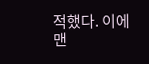적했다. 이에 맨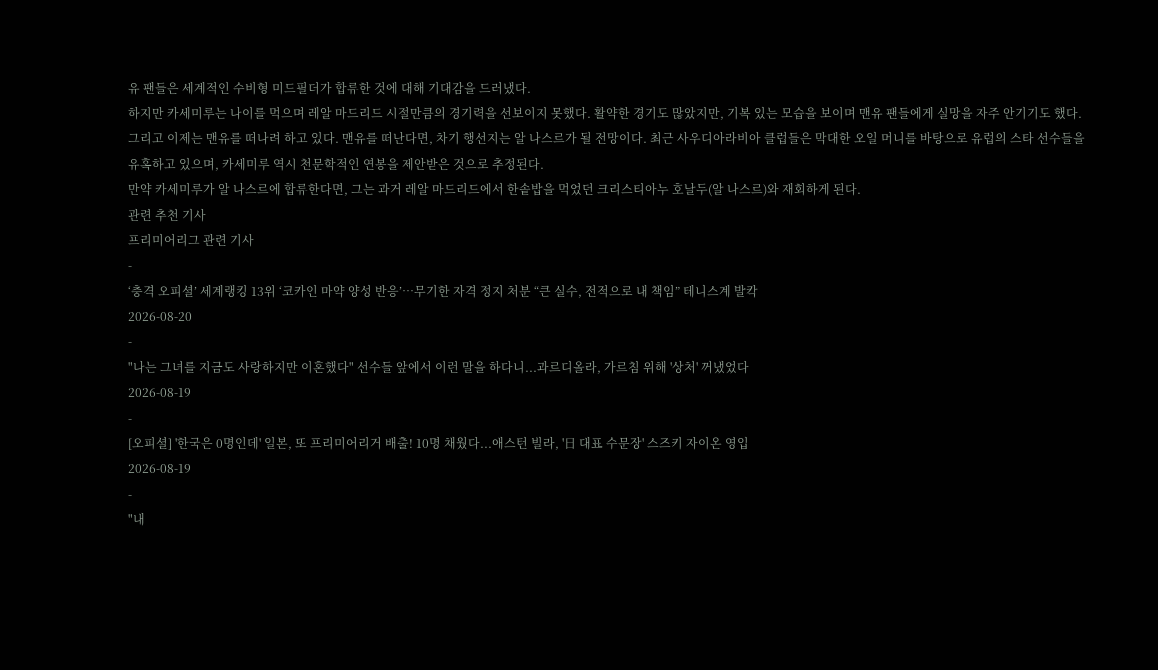유 팬들은 세계적인 수비형 미드필더가 합류한 것에 대해 기대감을 드러냈다.
하지만 카세미루는 나이를 먹으며 레알 마드리드 시절만큼의 경기력을 선보이지 못했다. 활약한 경기도 많았지만, 기복 있는 모습을 보이며 맨유 팬들에게 실망을 자주 안기기도 했다.
그리고 이제는 맨유를 떠나려 하고 있다. 맨유를 떠난다면, 차기 행선지는 알 나스르가 될 전망이다. 최근 사우디아라비아 클럽들은 막대한 오일 머니를 바탕으로 유럽의 스타 선수들을 유혹하고 있으며, 카세미루 역시 천문학적인 연봉을 제안받은 것으로 추정된다.
만약 카세미루가 알 나스르에 합류한다면, 그는 과거 레알 마드리드에서 한솥밥을 먹었던 크리스티아누 호날두(알 나스르)와 재회하게 된다.
관련 추천 기사
프리미어리그 관련 기사
-
‘충격 오피셜’ 세계랭킹 13위 ‘코카인 마약 양성 반응’…무기한 자격 정지 처분 “큰 실수, 전적으로 내 책임” 테니스계 발칵
2026-08-20
-
"나는 그녀를 지금도 사랑하지만 이혼했다" 선수들 앞에서 이런 말을 하다니...과르디올라, 가르침 위해 '상처' 꺼냈었다
2026-08-19
-
[오피셜] '한국은 0명인데' 일본, 또 프리미어리거 배출! 10명 채웠다...애스턴 빌라, '日 대표 수문장' 스즈키 자이온 영입
2026-08-19
-
"내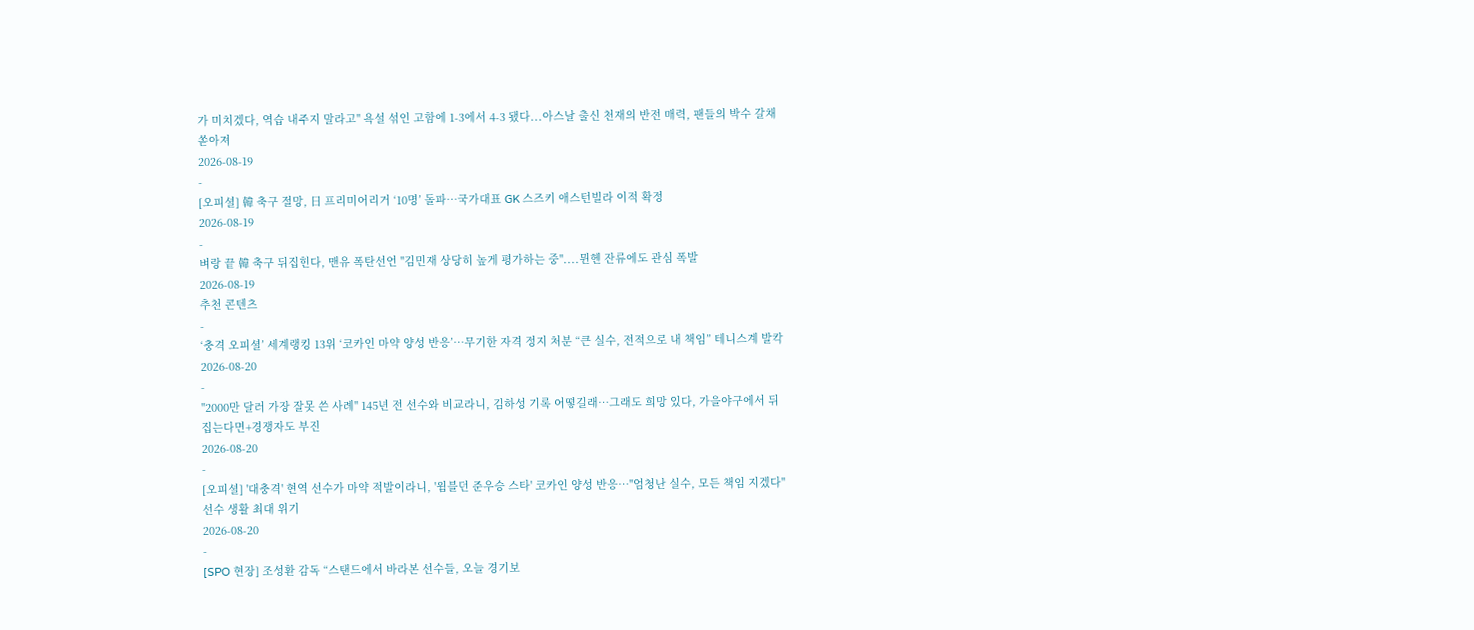가 미치겠다, 역습 내주지 말라고" 욕설 섞인 고함에 1-3에서 4-3 됐다...아스날 출신 천재의 반전 매력, 팬들의 박수 갈채 쏟아져
2026-08-19
-
[오피셜] 韓 축구 절망, 日 프리미어리거 ‘10명’ 돌파…국가대표 GK 스즈키 애스턴빌라 이적 확정
2026-08-19
-
벼랑 끝 韓 축구 뒤집힌다, 맨유 폭탄선언 "김민재 상당히 높게 평가하는 중"....뮌헨 잔류에도 관심 폭발
2026-08-19
추천 콘텐츠
-
‘충격 오피셜’ 세계랭킹 13위 ‘코카인 마약 양성 반응’…무기한 자격 정지 처분 “큰 실수, 전적으로 내 책임” 테니스계 발칵
2026-08-20
-
"2000만 달러 가장 잘못 쓴 사례" 145년 전 선수와 비교라니, 김하성 기록 어떻길래…그래도 희망 있다, 가을야구에서 뒤집는다면+경쟁자도 부진
2026-08-20
-
[오피셜] '대충격' 현역 선수가 마약 적발이라니, '윔블던 준우승 스타' 코카인 양성 반응…"엄청난 실수, 모든 책임 지겠다" 선수 생활 최대 위기
2026-08-20
-
[SPO 현장] 조성환 감독 “스탠드에서 바라본 선수들, 오늘 경기보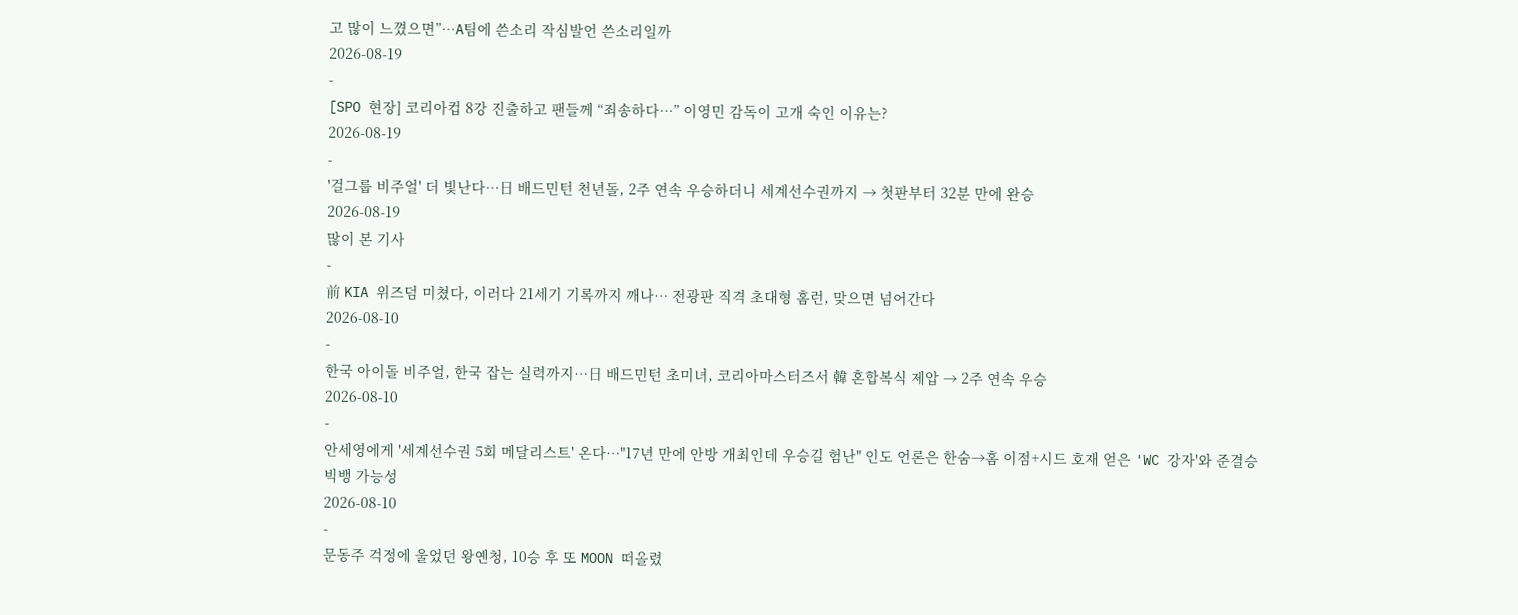고 많이 느꼈으면”…A팀에 쓴소리 작심발언 쓴소리일까
2026-08-19
-
[SPO 현장] 코리아컵 8강 진출하고 팬들께 “죄송하다…” 이영민 감독이 고개 숙인 이유는?
2026-08-19
-
'걸그룹 비주얼' 더 빛난다…日 배드민턴 천년돌, 2주 연속 우승하더니 세계선수권까지 → 첫판부터 32분 만에 완승
2026-08-19
많이 본 기사
-
前 KIA 위즈덤 미쳤다, 이러다 21세기 기록까지 깨나… 전광판 직격 초대형 홈런, 맞으면 넘어간다
2026-08-10
-
한국 아이돌 비주얼, 한국 잡는 실력까지…日 배드민턴 초미녀, 코리아마스터즈서 韓 혼합복식 제압 → 2주 연속 우승
2026-08-10
-
안세영에게 '세계선수권 5회 메달리스트' 온다…"17년 만에 안방 개최인데 우승길 험난" 인도 언론은 한숨→홈 이점+시드 호재 얻은 'WC 강자'와 준결승 빅뱅 가능성
2026-08-10
-
문동주 걱정에 울었던 왕옌청, 10승 후 또 MOON 떠올렸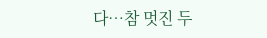다…참 멋진 두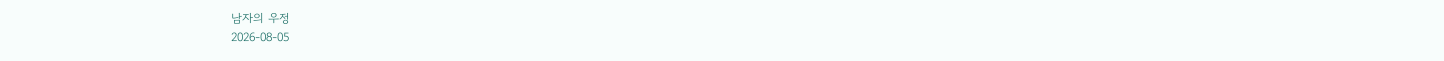남자의 우정
2026-08-05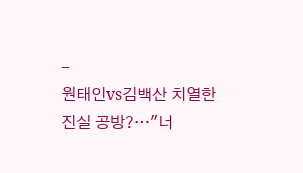-
원태인vs김백산 치열한 진실 공방?…"너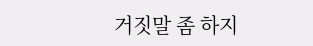거짓말 좀 하지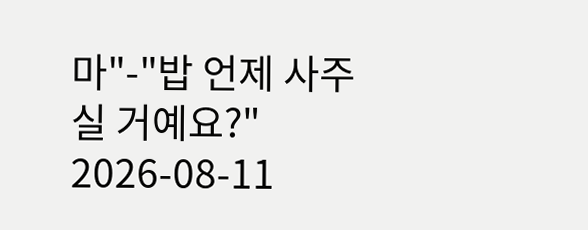마"-"밥 언제 사주실 거예요?"
2026-08-11